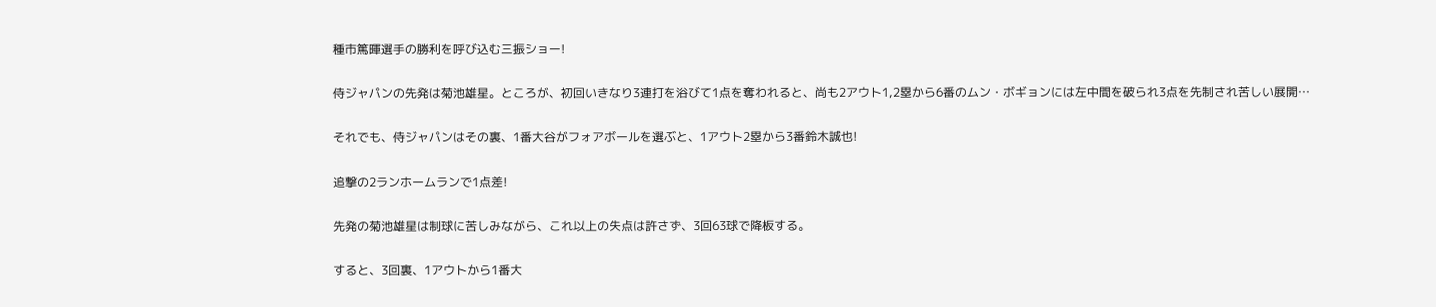種市篤暉選手の勝利を呼び込む三振ショー!

侍ジャパンの先発は菊池雄星。ところが、初回いきなり3連打を浴びて1点を奪われると、尚も2アウト1,2塁から6番のムン・ボギョンには左中間を破られ3点を先制され苦しい展開…

それでも、侍ジャパンはその裏、1番大谷がフォアボールを選ぶと、1アウト2塁から3番鈴木誠也!

追撃の2ランホームランで1点差!

先発の菊池雄星は制球に苦しみながら、これ以上の失点は許さず、3回63球で降板する。

すると、3回裏、1アウトから1番大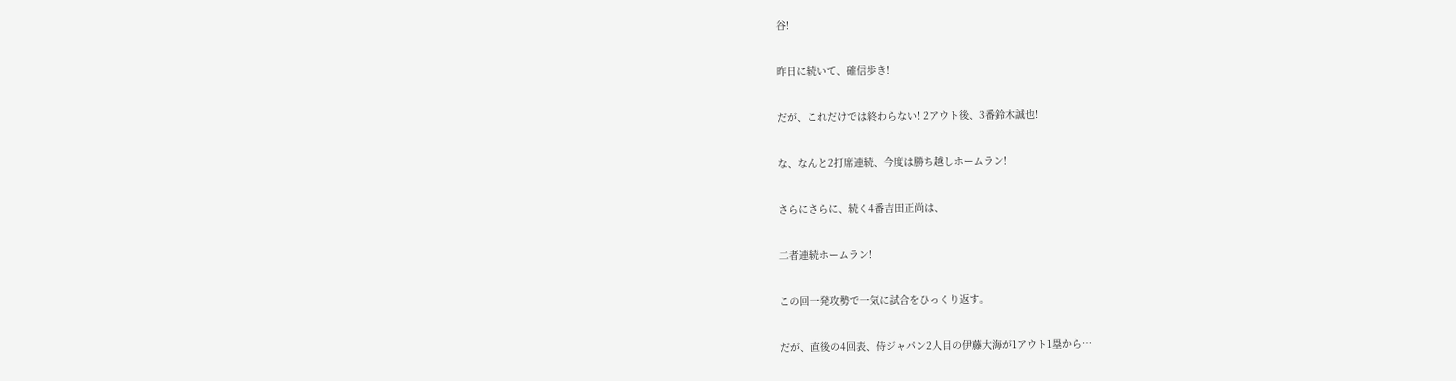谷!

昨日に続いて、確信歩き!

だが、これだけでは終わらない! 2アウト後、3番鈴木誠也!

な、なんと2打席連続、今度は勝ち越しホームラン!

さらにさらに、続く4番吉田正尚は、

二者連続ホームラン!

この回一発攻勢で一気に試合をひっくり返す。

だが、直後の4回表、侍ジャパン2人目の伊藤大海が1アウト1塁から…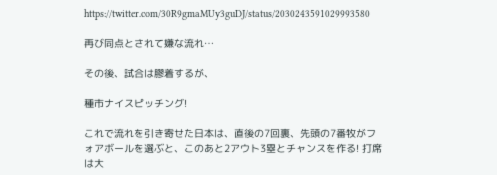https://twitter.com/30R9gmaMUy3guDJ/status/2030243591029993580

再び同点とされて嫌な流れ…

その後、試合は膠着するが、

種市ナイスピッチング!

これで流れを引き寄せた日本は、直後の7回裏、先頭の7番牧がフォアボールを選ぶと、このあと2アウト3塁とチャンスを作る! 打席は大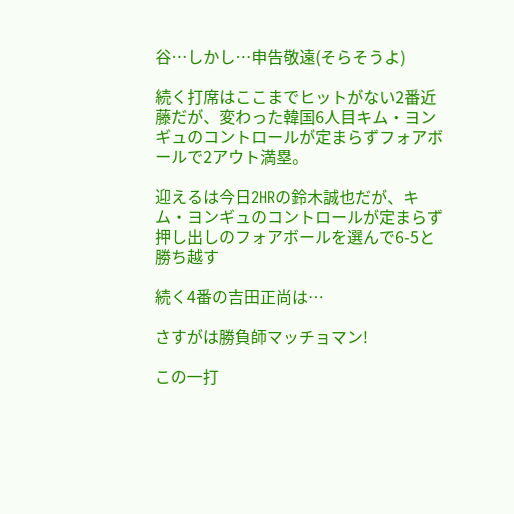谷…しかし…申告敬遠(そらそうよ)

続く打席はここまでヒットがない2番近藤だが、変わった韓国6人目キム・ヨンギュのコントロールが定まらずフォアボールで2アウト満塁。

迎えるは今日2HRの鈴木誠也だが、キム・ヨンギュのコントロールが定まらず押し出しのフォアボールを選んで6-5と勝ち越す

続く4番の吉田正尚は…

さすがは勝負師マッチョマン!

この一打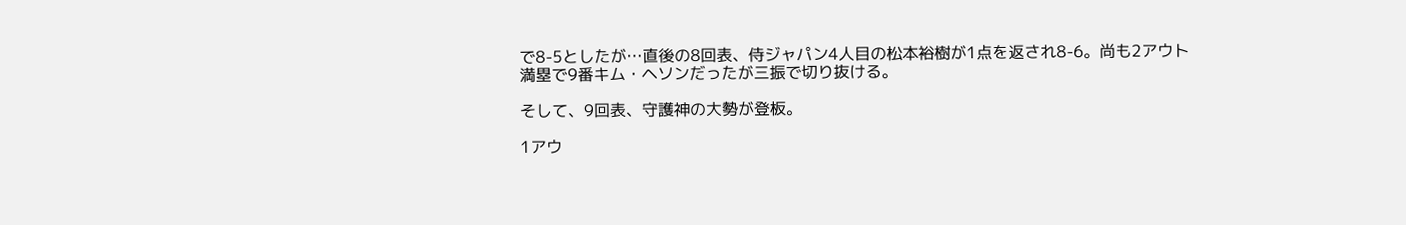で8-5としたが…直後の8回表、侍ジャパン4人目の松本裕樹が1点を返され8-6。尚も2アウト満塁で9番キム・ヘソンだったが三振で切り抜ける。

そして、9回表、守護神の大勢が登板。

1アウ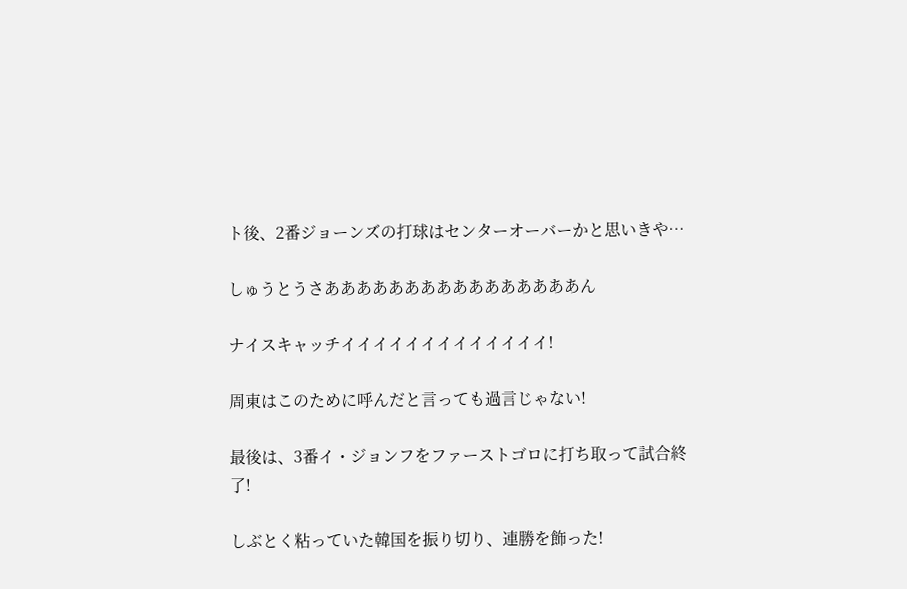ト後、2番ジョーンズの打球はセンターオーバーかと思いきや…

しゅうとうさああああああああああああああああん

ナイスキャッチイイイイイイイイイイイイイ!

周東はこのために呼んだと言っても過言じゃない!

最後は、3番イ・ジョンフをファーストゴロに打ち取って試合終了!

しぶとく粘っていた韓国を振り切り、連勝を飾った!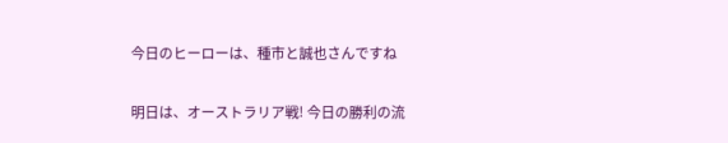今日のヒーローは、種市と誠也さんですね

明日は、オーストラリア戦! 今日の勝利の流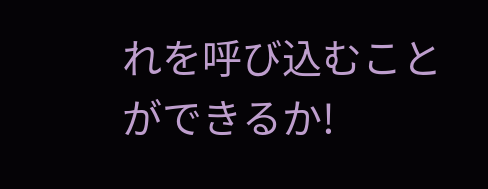れを呼び込むことができるか!